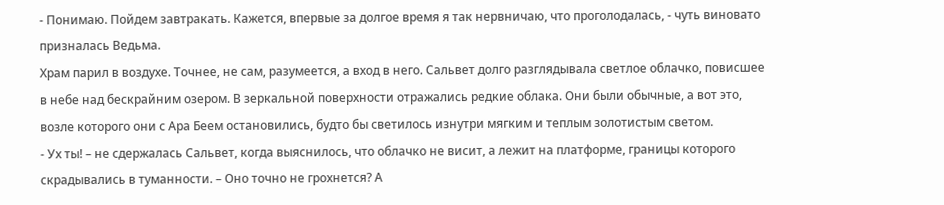- Понимаю. Пойдем завтракать. Кажется, впервые за долгое время я так нервничаю, что проголодалась, - чуть виновато призналась Ведьма.
Храм парил в воздухе. Точнее, не сам, разумеется, а вход в него. Сальвет долго разглядывала светлое облачко, повисшее в небе над бескрайним озером. В зеркальной поверхности отражались редкие облака. Они были обычные, а вот это, возле которого они с Ара Беем остановились, будто бы светилось изнутри мягким и теплым золотистым светом.
- Ух ты! – не сдержалась Сальвет, когда выяснилось, что облачко не висит, а лежит на платформе, границы которого скрадывались в туманности. – Оно точно не грохнется? А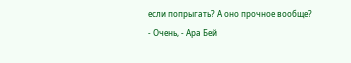если попрыгать? А оно прочное вообще?
- Очень, - Ара Бей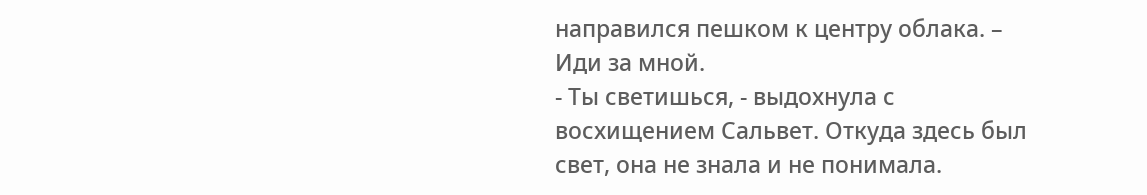направился пешком к центру облака. – Иди за мной.
- Ты светишься, - выдохнула с восхищением Сальвет. Откуда здесь был свет, она не знала и не понимала.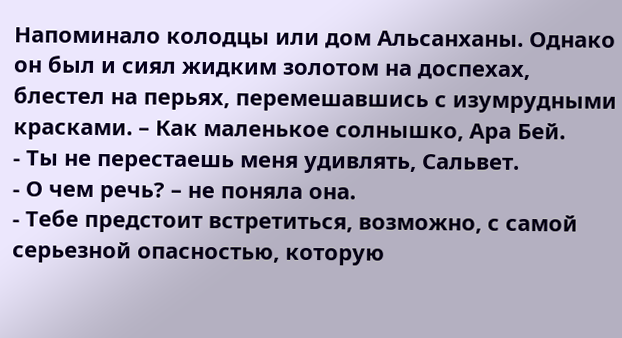Напоминало колодцы или дом Альсанханы. Однако он был и сиял жидким золотом на доспехах, блестел на перьях, перемешавшись с изумрудными красками. – Как маленькое солнышко, Ара Бей.
- Ты не перестаешь меня удивлять, Сальвет.
- О чем речь? – не поняла она.
- Тебе предстоит встретиться, возможно, с самой серьезной опасностью, которую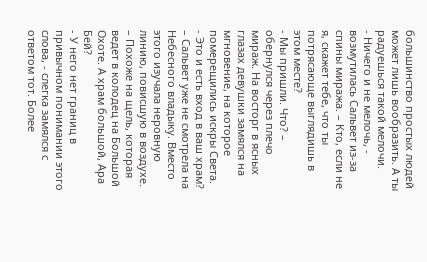большинство простых людей может лишь вообразить. А ты радуешься такой мелочи.
- Ничего и не мелочь, - возмутилась Сальвет из-за спины миража. – Кто, если не я, скажет тебе, что ты потрясающе выглядишь в этом месте?
- Мы пришли. Что? – обернулся через плечо мираж. На восторг в ясных глазах девушки замялся на мгновение, на которое померещились искры Света.
- Это и есть вход в ваш храм? – Сальвет уже не смотрела на Небесного владыку. Вместо этого изучала неровную линию, повисшую в воздухе. – Похоже на щель, которая ведет в колодец на Большой Охоте. А храм большой, Ара Бей?
- У него нет границ в привычном понимании этого слова, - слегка замялся с ответом тот. Более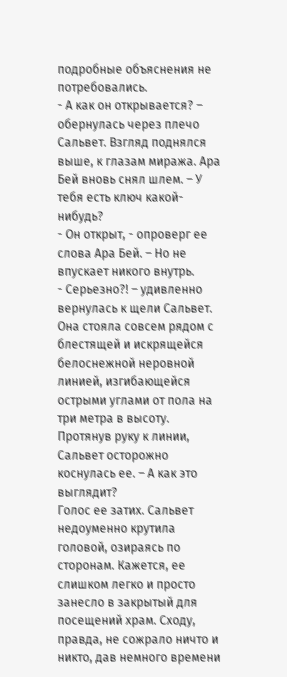подробные объяснения не потребовались.
- А как он открывается? – обернулась через плечо Сальвет. Взгляд поднялся выше, к глазам миража. Ара Бей вновь снял шлем. – У тебя есть ключ какой-нибудь?
- Он открыт, - опроверг ее слова Ара Бей. – Но не впускает никого внутрь.
- Серьезно?! – удивленно вернулась к щели Сальвет. Она стояла совсем рядом с блестящей и искрящейся белоснежной неровной линией, изгибающейся острыми углами от пола на три метра в высоту. Протянув руку к линии, Сальвет осторожно коснулась ее. – А как это выглядит?
Голос ее затих. Сальвет недоуменно крутила головой, озираясь по сторонам. Кажется, ее слишком легко и просто занесло в закрытый для посещений храм. Сходу, правда, не сожрало ничто и никто, дав немного времени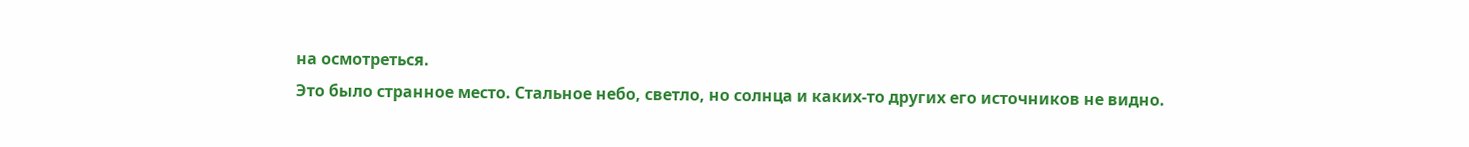на осмотреться.
Это было странное место. Стальное небо, светло, но солнца и каких-то других его источников не видно.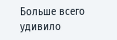Больше всего удивило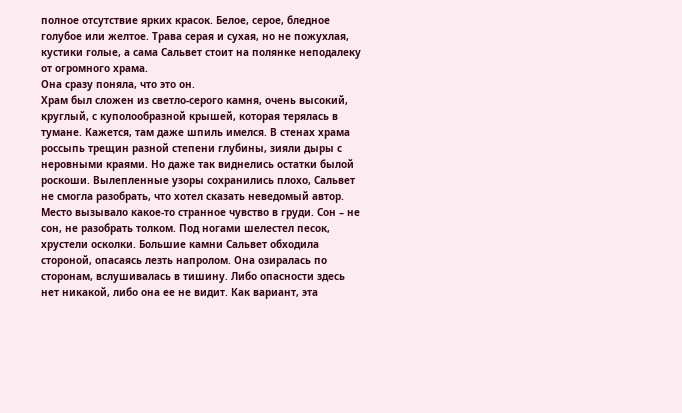полное отсутствие ярких красок. Белое, серое, бледное голубое или желтое. Трава серая и сухая, но не пожухлая, кустики голые, а сама Сальвет стоит на полянке неподалеку от огромного храма.
Она сразу поняла, что это он.
Храм был сложен из светло-серого камня, очень высокий, круглый, с куполообразной крышей, которая терялась в тумане. Кажется, там даже шпиль имелся. В стенах храма россыпь трещин разной степени глубины, зияли дыры с неровными краями. Но даже так виднелись остатки былой роскоши. Вылепленные узоры сохранились плохо, Сальвет не смогла разобрать, что хотел сказать неведомый автор.
Место вызывало какое-то странное чувство в груди. Сон – не сон, не разобрать толком. Под ногами шелестел песок, хрустели осколки. Большие камни Сальвет обходила стороной, опасаясь лезть напролом. Она озиралась по сторонам, вслушивалась в тишину. Либо опасности здесь нет никакой, либо она ее не видит. Как вариант, эта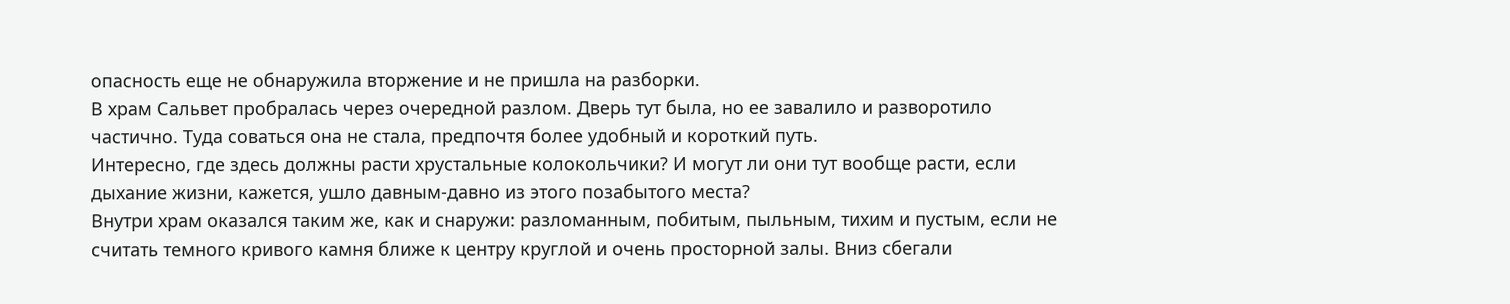опасность еще не обнаружила вторжение и не пришла на разборки.
В храм Сальвет пробралась через очередной разлом. Дверь тут была, но ее завалило и разворотило частично. Туда соваться она не стала, предпочтя более удобный и короткий путь.
Интересно, где здесь должны расти хрустальные колокольчики? И могут ли они тут вообще расти, если дыхание жизни, кажется, ушло давным-давно из этого позабытого места?
Внутри храм оказался таким же, как и снаружи: разломанным, побитым, пыльным, тихим и пустым, если не считать темного кривого камня ближе к центру круглой и очень просторной залы. Вниз сбегали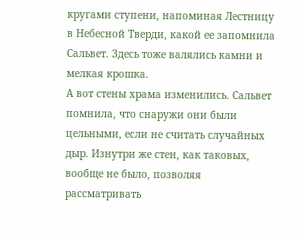кругами ступени, напоминая Лестницу в Небесной Тверди, какой ее запомнила Сальвет. Здесь тоже валялись камни и мелкая крошка.
А вот стены храма изменились. Сальвет помнила, что снаружи они были цельными, если не считать случайных дыр. Изнутри же стен, как таковых, вообще не было, позволяя рассматривать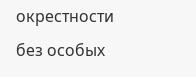окрестности без особых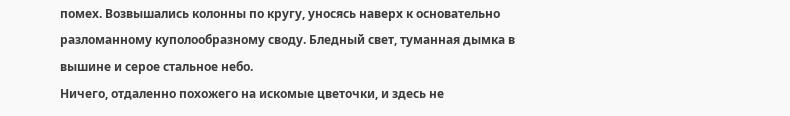помех. Возвышались колонны по кругу, уносясь наверх к основательно разломанному куполообразному своду. Бледный свет, туманная дымка в вышине и серое стальное небо.
Ничего, отдаленно похожего на искомые цветочки, и здесь не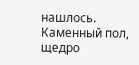нашлось. Каменный пол, щедро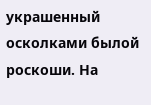украшенный осколками былой роскоши. На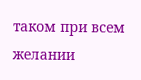таком при всем желании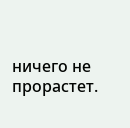ничего не прорастет.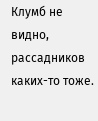Клумб не видно, рассадников каких-то тоже.